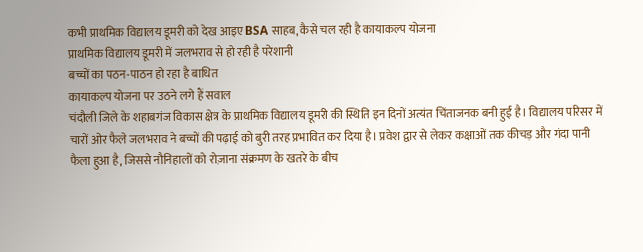कभी प्राथमिक विद्यालय डूमरी को देख आइए BSA साहब, कैसे चल रही है कायाकल्प योजना
प्राथमिक विद्यालय डूमरी में जलभराव से हो रही है परेशानी
बच्चों का पठन-पाठन हो रहा है बाधित
कायाकल्प योजना पर उठने लगे हैं सवाल
चंदौली जिले के शहाबगंज विकास क्षेत्र के प्राथमिक विद्यालय डूमरी की स्थिति इन दिनों अत्यंत चिंताजनक बनी हुई है। विद्यालय परिसर में चारों ओर फैले जलभराव ने बच्चों की पढ़ाई को बुरी तरह प्रभावित कर दिया है। प्रवेश द्वार से लेकर कक्षाओं तक कीचड़ और गंदा पानी फैला हुआ है, जिससे नौनिहालों को रोज़ाना संक्रमण के खतरे के बीच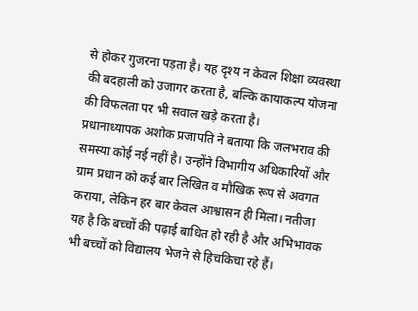से होकर गुजरना पड़ता है। यह दृश्य न केवल शिक्षा व्यवस्था की बदहाली को उजागर करता है, बल्कि कायाकल्प योजना की विफलता पर भी सवाल खड़े करता है।
प्रधानाध्यापक अशोक प्रजापति ने बताया कि जलभराव की समस्या कोई नई नहीं है। उन्होंने विभागीय अधिकारियों और ग्राम प्रधान को कई बार लिखित व मौखिक रूप से अवगत कराया, लेकिन हर बार केवल आश्वासन ही मिला। नतीजा यह है कि बच्चों की पढ़ाई बाधित हो रही है और अभिभावक भी बच्चों को विद्यालय भेजने से हिचकिचा रहे हैं।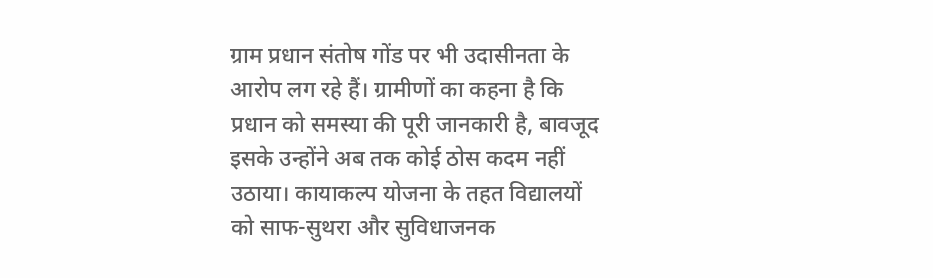ग्राम प्रधान संतोष गोंड पर भी उदासीनता के आरोप लग रहे हैं। ग्रामीणों का कहना है कि प्रधान को समस्या की पूरी जानकारी है, बावजूद इसके उन्होंने अब तक कोई ठोस कदम नहीं उठाया। कायाकल्प योजना के तहत विद्यालयों को साफ-सुथरा और सुविधाजनक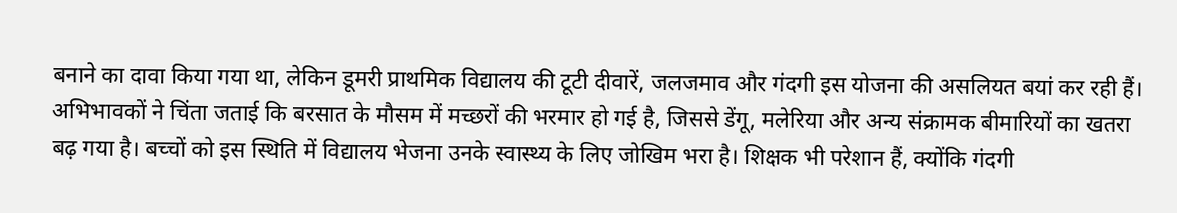बनाने का दावा किया गया था, लेकिन डूमरी प्राथमिक विद्यालय की टूटी दीवारें, जलजमाव और गंदगी इस योजना की असलियत बयां कर रही हैं।
अभिभावकों ने चिंता जताई कि बरसात के मौसम में मच्छरों की भरमार हो गई है, जिससे डेंगू, मलेरिया और अन्य संक्रामक बीमारियों का खतरा बढ़ गया है। बच्चों को इस स्थिति में विद्यालय भेजना उनके स्वास्थ्य के लिए जोखिम भरा है। शिक्षक भी परेशान हैं, क्योंकि गंदगी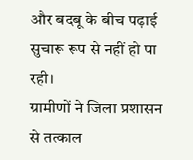और बदबू के बीच पढ़ाई सुचारू रूप से नहीं हो पा रही।
ग्रामीणों ने जिला प्रशासन से तत्काल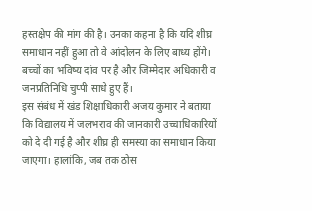हस्तक्षेप की मांग की है। उनका कहना है कि यदि शीघ्र समाधान नहीं हुआ तो वे आंदोलन के लिए बाध्य होंगे। बच्चों का भविष्य दांव पर है और जिम्मेदार अधिकारी व जनप्रतिनिधि चुप्पी साधे हुए हैं।
इस संबंध में खंड शिक्षाधिकारी अजय कुमार ने बताया कि विद्यालय में जलभराव की जानकारी उच्चाधिकारियों को दे दी गई है और शीघ्र ही समस्या का समाधान किया जाएगा। हालांकि, जब तक ठोस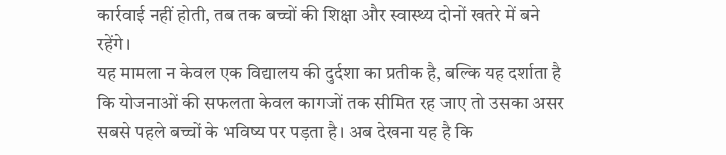कार्रवाई नहीं होती, तब तक बच्चों की शिक्षा और स्वास्थ्य दोनों खतरे में बने रहेंगे।
यह मामला न केवल एक विद्यालय की दुर्दशा का प्रतीक है, बल्कि यह दर्शाता है कि योजनाओं की सफलता केवल कागजों तक सीमित रह जाए तो उसका असर सबसे पहले बच्चों के भविष्य पर पड़ता है। अब देखना यह है कि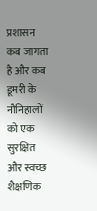प्रशासन कब जागता है और कब डूमरी के नौनिहालों को एक सुरक्षित और स्वच्छ शैक्षणिक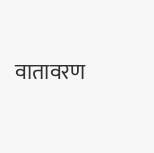वातावरण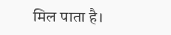मिल पाता है।